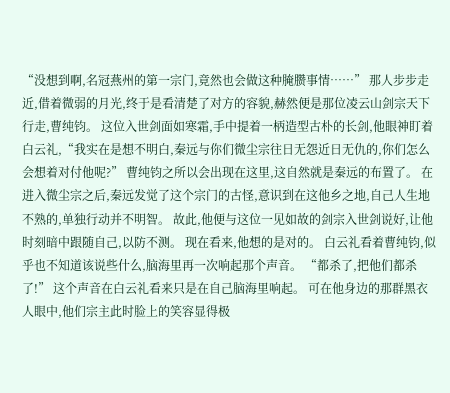“没想到啊,名冠燕州的第一宗门,竟然也会做这种腌臜事情……” 那人步步走近,借着微弱的月光,终于是看清楚了对方的容貌,赫然便是那位凌云山剑宗天下行走,曹纯钧。 这位入世剑面如寒霜,手中提着一柄造型古朴的长剑,他眼神盯着白云礼,“我实在是想不明白,秦远与你们微尘宗往日无怨近日无仇的,你们怎么会想着对付他呢?” 曹纯钧之所以会出现在这里,这自然就是秦远的布置了。 在进入微尘宗之后,秦远发觉了这个宗门的古怪,意识到在这他乡之地,自己人生地不熟的,单独行动并不明智。 故此,他便与这位一见如故的剑宗入世剑说好,让他时刻暗中跟随自己,以防不测。 现在看来,他想的是对的。 白云礼看着曹纯钧,似乎也不知道该说些什么,脑海里再一次响起那个声音。 “都杀了,把他们都杀了!” 这个声音在白云礼看来只是在自己脑海里响起。 可在他身边的那群黑衣人眼中,他们宗主此时脸上的笑容显得极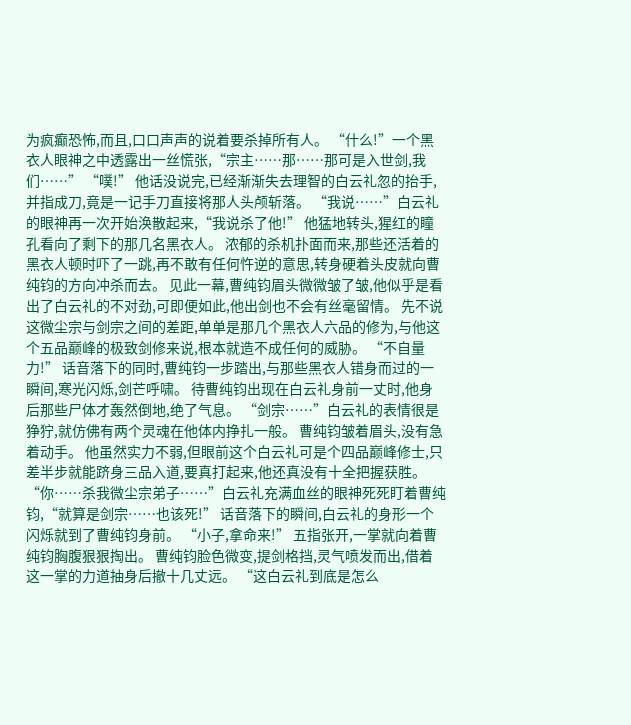为疯癫恐怖,而且,口口声声的说着要杀掉所有人。 “什么!”一个黑衣人眼神之中透露出一丝慌张,“宗主……那……那可是入世剑,我们……” “噗!” 他话没说完,已经渐渐失去理智的白云礼忽的抬手,并指成刀,竟是一记手刀直接将那人头颅斩落。 “我说……”白云礼的眼神再一次开始涣散起来,“我说杀了他!” 他猛地转头,猩红的瞳孔看向了剩下的那几名黑衣人。 浓郁的杀机扑面而来,那些还活着的黑衣人顿时吓了一跳,再不敢有任何忤逆的意思,转身硬着头皮就向曹纯钧的方向冲杀而去。 见此一幕,曹纯钧眉头微微皱了皱,他似乎是看出了白云礼的不对劲,可即便如此,他出剑也不会有丝毫留情。 先不说这微尘宗与剑宗之间的差距,单单是那几个黑衣人六品的修为,与他这个五品巅峰的极致剑修来说,根本就造不成任何的威胁。 “不自量力!” 话音落下的同时,曹纯钧一步踏出,与那些黑衣人错身而过的一瞬间,寒光闪烁,剑芒呼啸。 待曹纯钧出现在白云礼身前一丈时,他身后那些尸体才轰然倒地,绝了气息。 “剑宗……”白云礼的表情很是狰狞,就仿佛有两个灵魂在他体内挣扎一般。 曹纯钧皱着眉头,没有急着动手。 他虽然实力不弱,但眼前这个白云礼可是个四品巅峰修士,只差半步就能跻身三品入道,要真打起来,他还真没有十全把握获胜。 “你……杀我微尘宗弟子……”白云礼充满血丝的眼神死死盯着曹纯钧,“就算是剑宗……也该死!” 话音落下的瞬间,白云礼的身形一个闪烁就到了曹纯钧身前。 “小子,拿命来!” 五指张开,一掌就向着曹纯钧胸腹狠狠掏出。 曹纯钧脸色微变,提剑格挡,灵气喷发而出,借着这一掌的力道抽身后撤十几丈远。 “这白云礼到底是怎么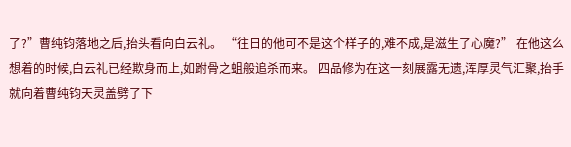了?”曹纯钧落地之后,抬头看向白云礼。 “往日的他可不是这个样子的,难不成,是滋生了心魔?” 在他这么想着的时候,白云礼已经欺身而上,如跗骨之蛆般追杀而来。 四品修为在这一刻展露无遗,浑厚灵气汇聚,抬手就向着曹纯钧天灵盖劈了下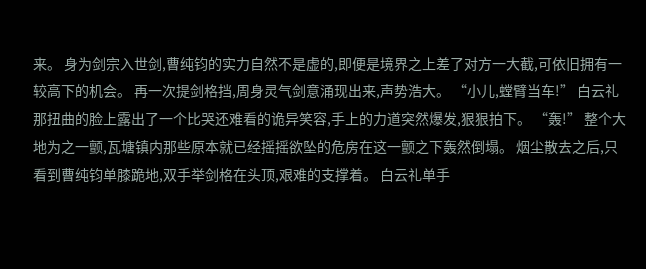来。 身为剑宗入世剑,曹纯钧的实力自然不是虚的,即便是境界之上差了对方一大截,可依旧拥有一较高下的机会。 再一次提剑格挡,周身灵气剑意涌现出来,声势浩大。 “小儿,螳臂当车!” 白云礼那扭曲的脸上露出了一个比哭还难看的诡异笑容,手上的力道突然爆发,狠狠拍下。 “轰!” 整个大地为之一颤,瓦塘镇内那些原本就已经摇摇欲坠的危房在这一颤之下轰然倒塌。 烟尘散去之后,只看到曹纯钧单膝跪地,双手举剑格在头顶,艰难的支撑着。 白云礼单手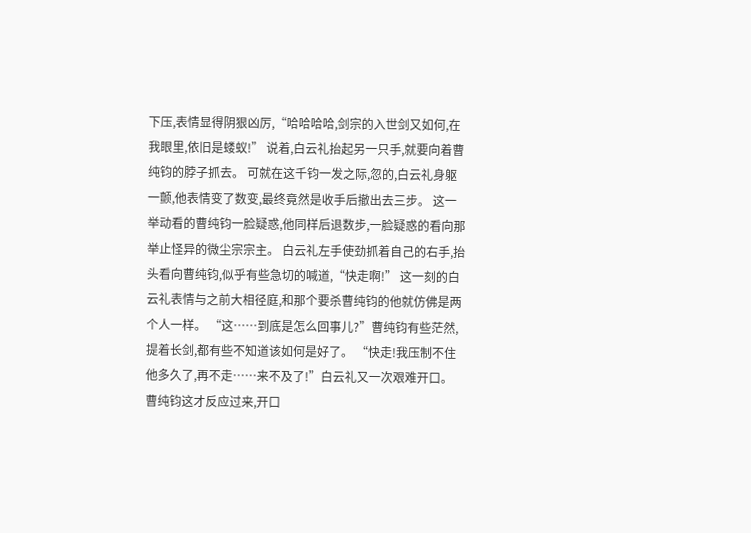下压,表情显得阴狠凶厉,“哈哈哈哈,剑宗的入世剑又如何,在我眼里,依旧是蝼蚁!” 说着,白云礼抬起另一只手,就要向着曹纯钧的脖子抓去。 可就在这千钧一发之际,忽的,白云礼身躯一颤,他表情变了数变,最终竟然是收手后撤出去三步。 这一举动看的曹纯钧一脸疑惑,他同样后退数步,一脸疑惑的看向那举止怪异的微尘宗宗主。 白云礼左手使劲抓着自己的右手,抬头看向曹纯钧,似乎有些急切的喊道,“快走啊!” 这一刻的白云礼表情与之前大相径庭,和那个要杀曹纯钧的他就仿佛是两个人一样。 “这……到底是怎么回事儿?”曹纯钧有些茫然,提着长剑,都有些不知道该如何是好了。 “快走!我压制不住他多久了,再不走……来不及了!”白云礼又一次艰难开口。 曹纯钧这才反应过来,开口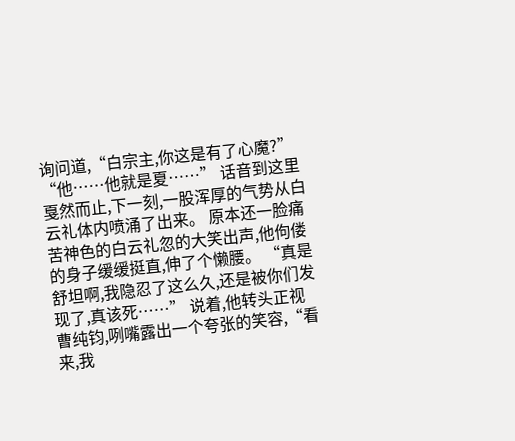询问道,“白宗主,你这是有了心魔?” “他……他就是夏……” 话音到这里戛然而止,下一刻,一股浑厚的气势从白云礼体内喷涌了出来。 原本还一脸痛苦神色的白云礼忽的大笑出声,他佝偻的身子缓缓挺直,伸了个懒腰。 “真是舒坦啊,我隐忍了这么久,还是被你们发现了,真该死……” 说着,他转头正视曹纯钧,咧嘴露出一个夸张的笑容,“看来,我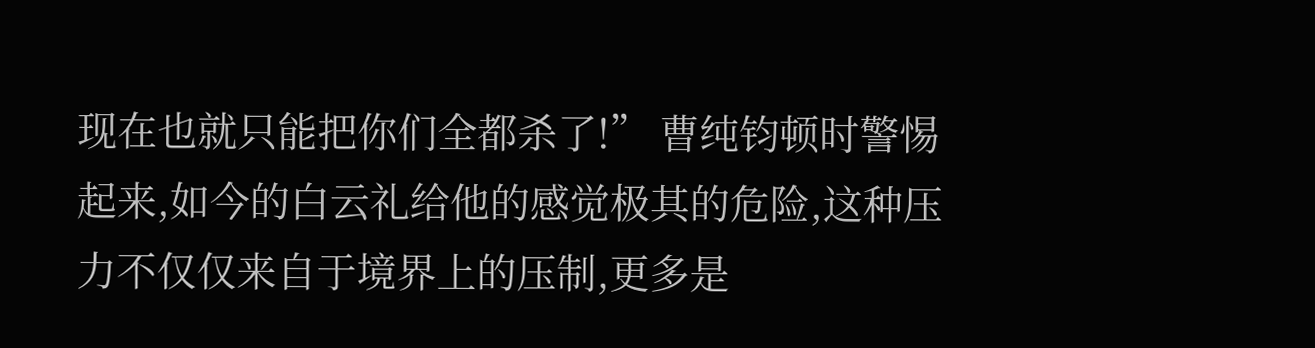现在也就只能把你们全都杀了!” 曹纯钧顿时警惕起来,如今的白云礼给他的感觉极其的危险,这种压力不仅仅来自于境界上的压制,更多是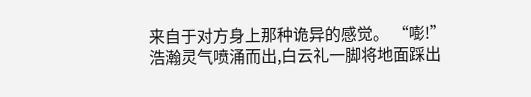来自于对方身上那种诡异的感觉。 “嘭!” 浩瀚灵气喷涌而出,白云礼一脚将地面踩出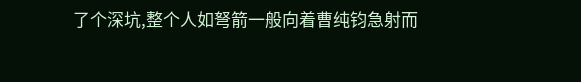了个深坑,整个人如弩箭一般向着曹纯钧急射而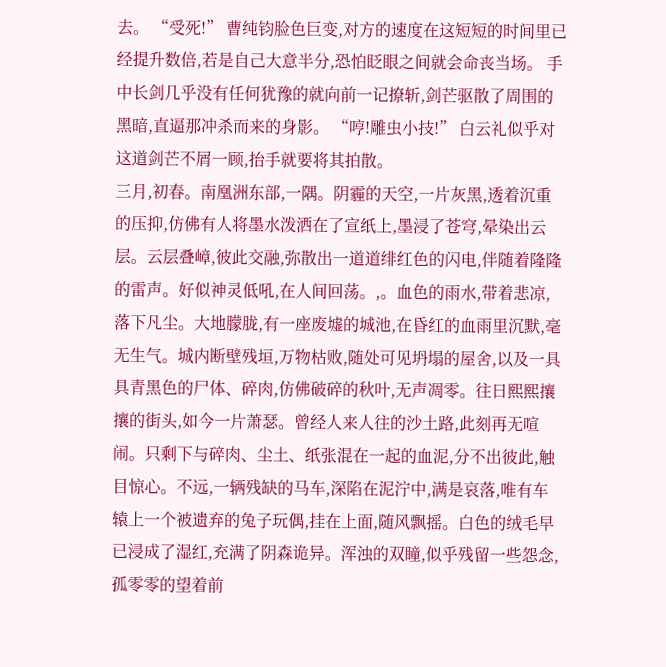去。 “受死!” 曹纯钧脸色巨变,对方的速度在这短短的时间里已经提升数倍,若是自己大意半分,恐怕眨眼之间就会命丧当场。 手中长剑几乎没有任何犹豫的就向前一记撩斩,剑芒驱散了周围的黑暗,直逼那冲杀而来的身影。 “哼!雕虫小技!” 白云礼似乎对这道剑芒不屑一顾,抬手就要将其拍散。
三月,初春。南凰洲东部,一隅。阴霾的天空,一片灰黑,透着沉重的压抑,仿佛有人将墨水泼洒在了宣纸上,墨浸了苍穹,晕染出云层。云层叠嶂,彼此交融,弥散出一道道绯红色的闪电,伴随着隆隆的雷声。好似神灵低吼,在人间回荡。,。血色的雨水,带着悲凉,落下凡尘。大地朦胧,有一座废墟的城池,在昏红的血雨里沉默,毫无生气。城内断壁残垣,万物枯败,随处可见坍塌的屋舍,以及一具具青黑色的尸体、碎肉,仿佛破碎的秋叶,无声凋零。往日熙熙攘攘的街头,如今一片萧瑟。曾经人来人往的沙土路,此刻再无喧闹。只剩下与碎肉、尘土、纸张混在一起的血泥,分不出彼此,触目惊心。不远,一辆残缺的马车,深陷在泥泞中,满是哀落,唯有车辕上一个被遗弃的兔子玩偶,挂在上面,随风飘摇。白色的绒毛早已浸成了湿红,充满了阴森诡异。浑浊的双瞳,似乎残留一些怨念,孤零零的望着前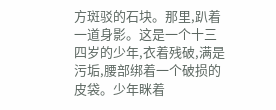方斑驳的石块。那里,趴着一道身影。这是一个十三四岁的少年,衣着残破,满是污垢,腰部绑着一个破损的皮袋。少年眯着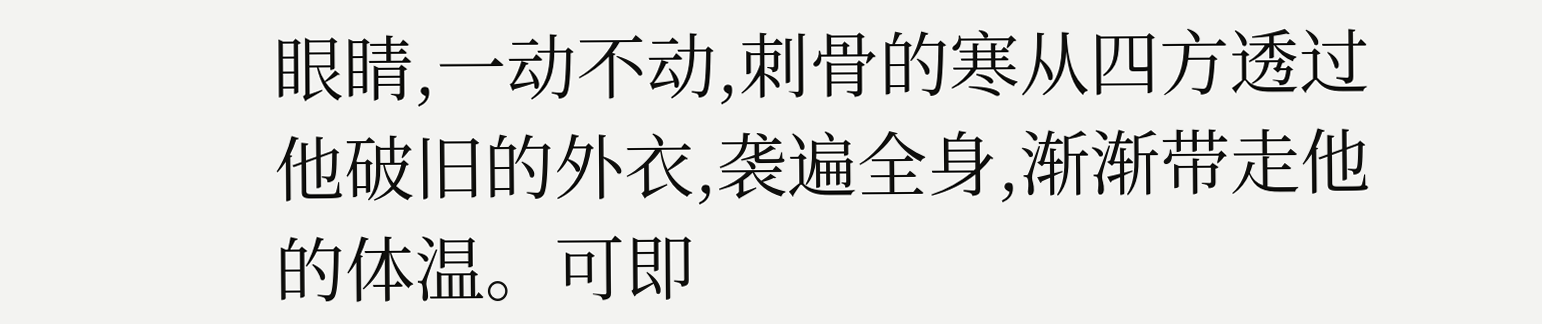眼睛,一动不动,刺骨的寒从四方透过他破旧的外衣,袭遍全身,渐渐带走他的体温。可即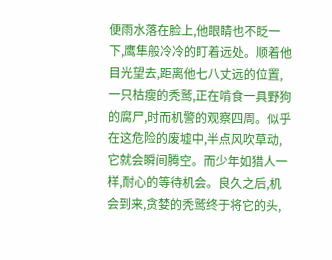便雨水落在脸上,他眼睛也不眨一下,鹰隼般冷冷的盯着远处。顺着他目光望去,距离他七八丈远的位置,一只枯瘦的秃鹫,正在啃食一具野狗的腐尸,时而机警的观察四周。似乎在这危险的废墟中,半点风吹草动,它就会瞬间腾空。而少年如猎人一样,耐心的等待机会。良久之后,机会到来,贪婪的秃鹫终于将它的头,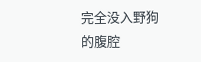完全没入野狗的腹腔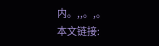内。,,。,。
本文链接: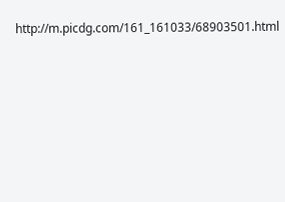http://m.picdg.com/161_161033/68903501.html